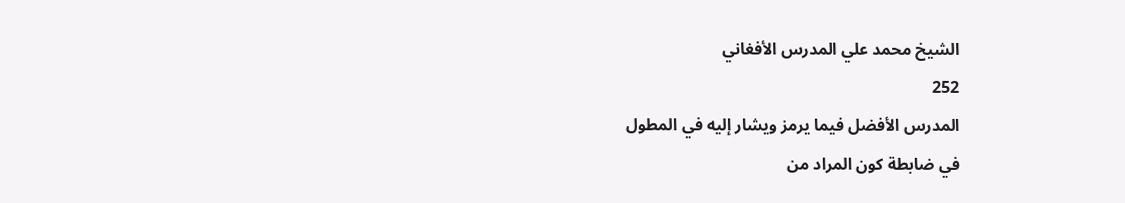الشيخ محمد علي المدرس الأفغاني
252
المدرس الأفضل فيما يرمز ويشار إليه في المطول
في ضابطة كون المراد من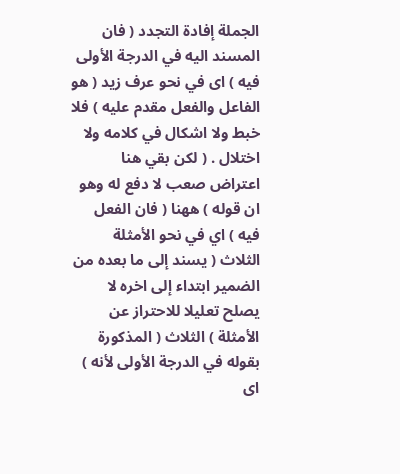الجملة إفادة التجدد ( فان المسند اليه في الدرجة الأولى فيه ) اى في نحو عرف زيد ( هو الفاعل والفعل مقدم عليه ) فلا خبط ولا اشكال في كلامه ولا اختلال . ( لكن بقي هنا اعتراض صعب لا دفع له وهو ان قوله ) ههنا ( فان الفعل فيه ) اي في نحو الأمثلة الثلاث ( يسند إلى ما بعده من الضمير ابتداء إلى اخره لا يصلح تعليلا للاحتراز عن الأمثلة ) الثلاث ( المذكورة بقوله في الدرجة الأولى لأنه ) اى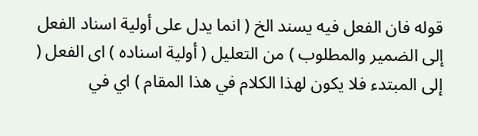قوله فان الفعل فيه يسند الخ ( انما يدل على أولية اسناد الفعل إلى الضمير والمطلوب ) من التعليل ( أولية اسناده ) اى الفعل ( إلى المبتدء فلا يكون لهذا الكلام في هذا المقام ) اي في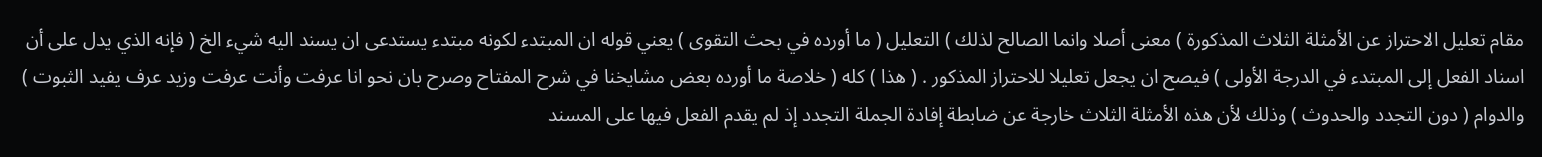مقام تعليل الاحتراز عن الأمثلة الثلاث المذكورة ) معنى أصلا وانما الصالح لذلك ) التعليل ( ما أورده في بحث التقوى ) يعني قوله ان المبتدء لكونه مبتدء يستدعى ان يسند اليه شيء الخ ( فإنه الذي يدل على أن اسناد الفعل إلى المبتدء في الدرجة الأولى ) فيصح ان يجعل تعليلا للاحتراز المذكور . ( هذا ) كله ( خلاصة ما أورده بعض مشايخنا في شرح المفتاح وصرح بان نحو انا عرفت وأنت عرفت وزيد عرف يفيد الثبوت ) والدوام ( دون التجدد والحدوث ) وذلك لأن هذه الأمثلة الثلاث خارجة عن ضابطة إفادة الجملة التجدد إذ لم يقدم الفعل فيها على المسند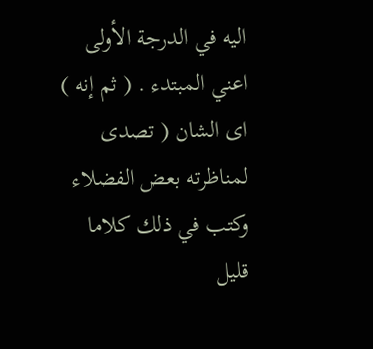اليه في الدرجة الأولى اعني المبتدء . ( ثم إنه ) اى الشان ( تصدى لمناظرته بعض الفضلاء وكتب في ذلك كلاما قليل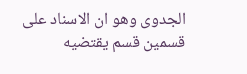الجدوى وهو ان الاسناد على قسمين قسم يقتضيه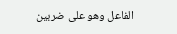الفاعل وهو على ضربين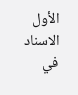الأول الاسناد في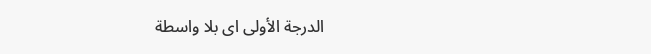الدرجة الأولى اى بلا واسطة